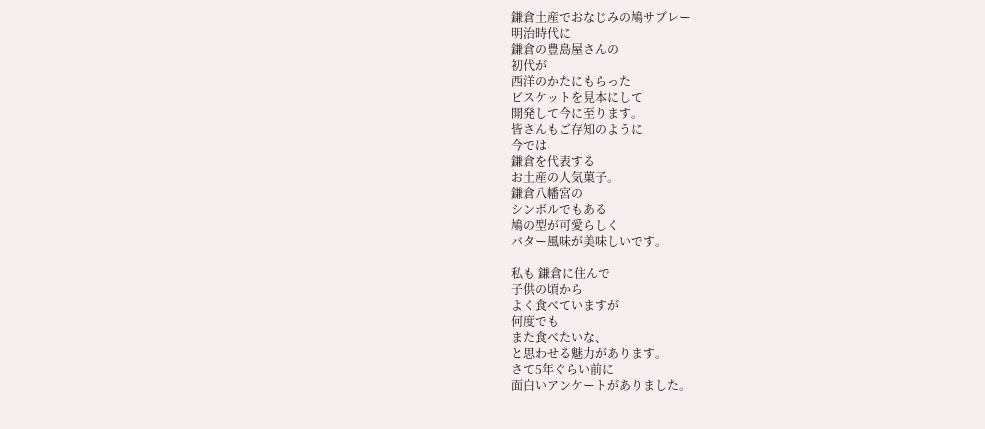鎌倉土産でおなじみの鳩サブレー
明治時代に
鎌倉の豊島屋さんの
初代が
西洋のかたにもらった
ビスケットを見本にして
開発して今に至ります。
皆さんもご存知のように
今では
鎌倉を代表する
お土産の人気菓子。
鎌倉八幡宮の
シンボルでもある
鳩の型が可愛らしく
バター風味が美味しいです。

私も 鎌倉に住んで
子供の頃から
よく食べていますが
何度でも
また食べたいな、
と思わせる魅力があります。
さて5年ぐらい前に
面白いアンケートがありました。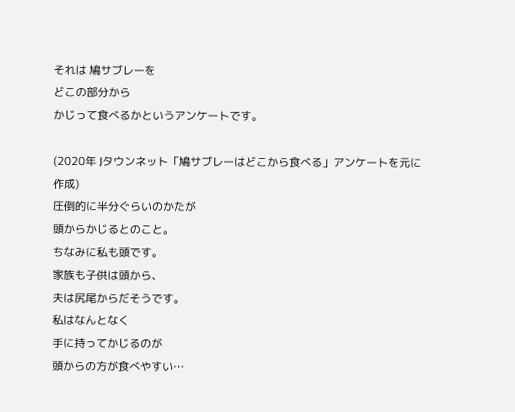それは 鳩サブレーを
どこの部分から
かじって食べるかというアンケートです。

(2020年 Jタウンネット「鳩サブレーはどこから食べる」アンケートを元に作成)
圧倒的に半分ぐらいのかたが
頭からかじるとのこと。
ちなみに私も頭です。
家族も子供は頭から、
夫は尻尾からだそうです。
私はなんとなく
手に持ってかじるのが
頭からの方が食べやすい…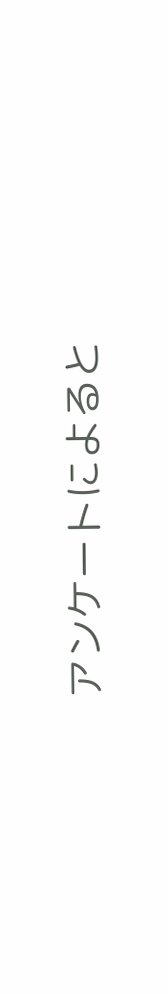アンケートによると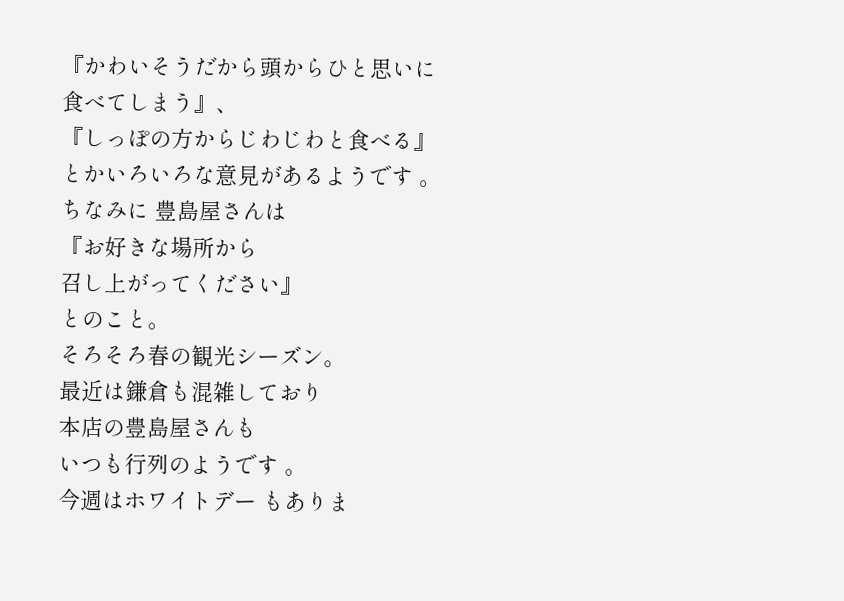『かわいそうだから頭からひと思いに
食べてしまう』、
『しっぽの方からじわじわと食べる』
とかいろいろな意見があるようです 。
ちなみに 豊島屋さんは
『お好きな場所から
召し上がってください』
とのこと。
そろそろ春の観光シーズン。
最近は鎌倉も混雑しており
本店の豊島屋さんも
いつも行列のようです 。
今週はホワイトデー もありま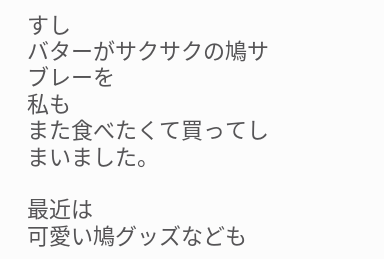すし
バターがサクサクの鳩サブレーを
私も
また食べたくて買ってしまいました。

最近は
可愛い鳩グッズなども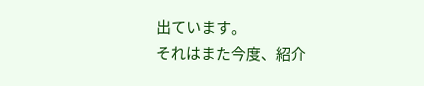出ています。
それはまた今度、紹介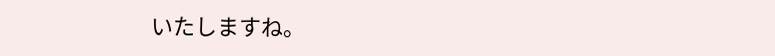いたしますね。